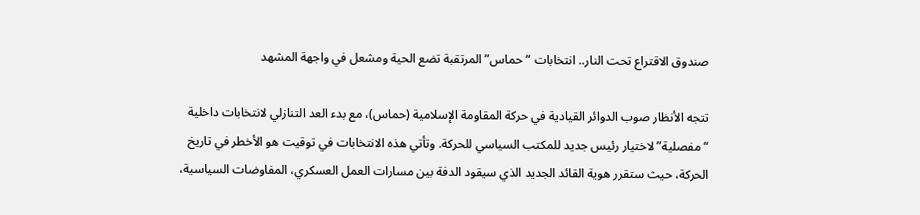صندوق الاقتراع تحت النار.. انتخابات “حماس” المرتقبة تضع الحية ومشعل في واجهة المشهد

تتجه الأنظار صوب الدوائر القيادية في حركة المقاومة الإسلامية (حماس)، مع بدء العد التنازلي لانتخابات داخلية “مفصلية” لاختيار رئيس جديد للمكتب السياسي للحركة. وتأتي هذه الانتخابات في توقيت هو الأخطر في تاريخ الحركة، حيث ستقرر هوية القائد الجديد الذي سيقود الدفة بين مسارات العمل العسكري، المفاوضات السياسية،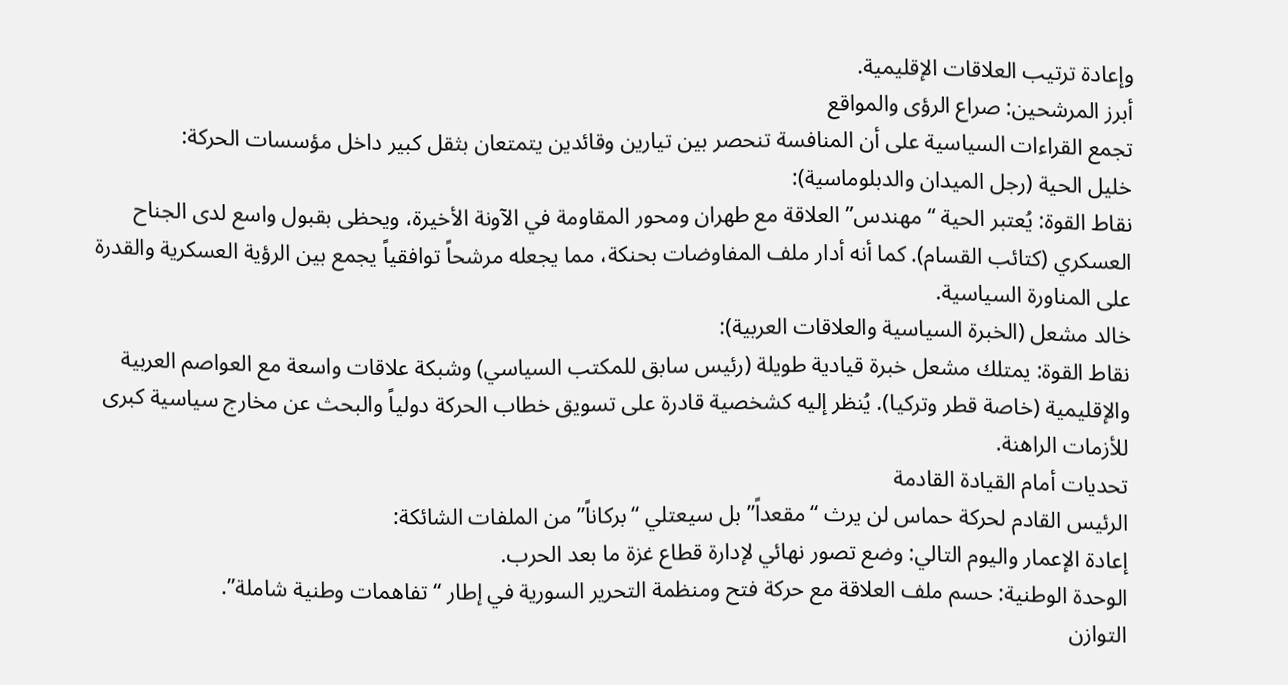وإعادة ترتيب العلاقات الإقليمية.
أبرز المرشحين: صراع الرؤى والمواقع
تجمع القراءات السياسية على أن المنافسة تنحصر بين تيارين وقائدين يتمتعان بثقل كبير داخل مؤسسات الحركة:
خليل الحية (رجل الميدان والدبلوماسية):
نقاط القوة: يُعتبر الحية “مهندس” العلاقة مع طهران ومحور المقاومة في الآونة الأخيرة، ويحظى بقبول واسع لدى الجناح العسكري (كتائب القسام). كما أنه أدار ملف المفاوضات بحنكة، مما يجعله مرشحاً توافقياً يجمع بين الرؤية العسكرية والقدرة على المناورة السياسية.
خالد مشعل (الخبرة السياسية والعلاقات العربية):
نقاط القوة: يمتلك مشعل خبرة قيادية طويلة (رئيس سابق للمكتب السياسي) وشبكة علاقات واسعة مع العواصم العربية والإقليمية (خاصة قطر وتركيا). يُنظر إليه كشخصية قادرة على تسويق خطاب الحركة دولياً والبحث عن مخارج سياسية كبرى للأزمات الراهنة.
تحديات أمام القيادة القادمة
الرئيس القادم لحركة حماس لن يرث “مقعداً” بل سيعتلي “بركاناً” من الملفات الشائكة:
إعادة الإعمار واليوم التالي: وضع تصور نهائي لإدارة قطاع غزة ما بعد الحرب.
الوحدة الوطنية: حسم ملف العلاقة مع حركة فتح ومنظمة التحرير السورية في إطار “تفاهمات وطنية شاملة”.
التوازن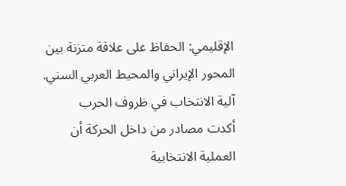الإقليمي: الحفاظ على علاقة متزنة بين المحور الإيراني والمحيط العربي السني.
آلية الانتخاب في ظروف الحرب
أكدت مصادر من داخل الحركة أن العملية الانتخابية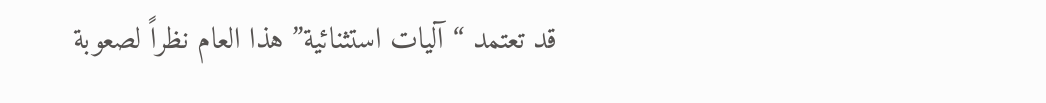قد تعتمد “آليات استثنائية” هذا العام نظراً لصعوبة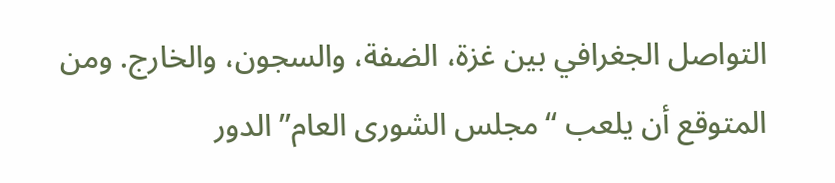التواصل الجغرافي بين غزة، الضفة، والسجون، والخارج. ومن المتوقع أن يلعب “مجلس الشورى العام” الدور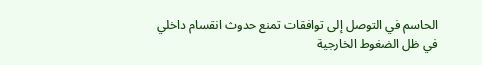الحاسم في التوصل إلى توافقات تمنع حدوث انقسام داخلي في ظل الضغوط الخارجية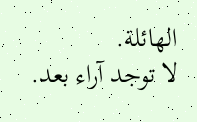الهائلة.
لا توجد آراء بعد.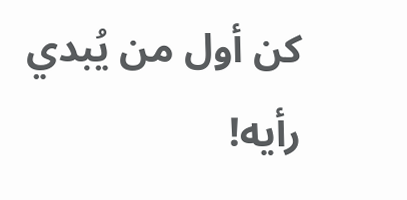كن أول من يُبدي رأيه!